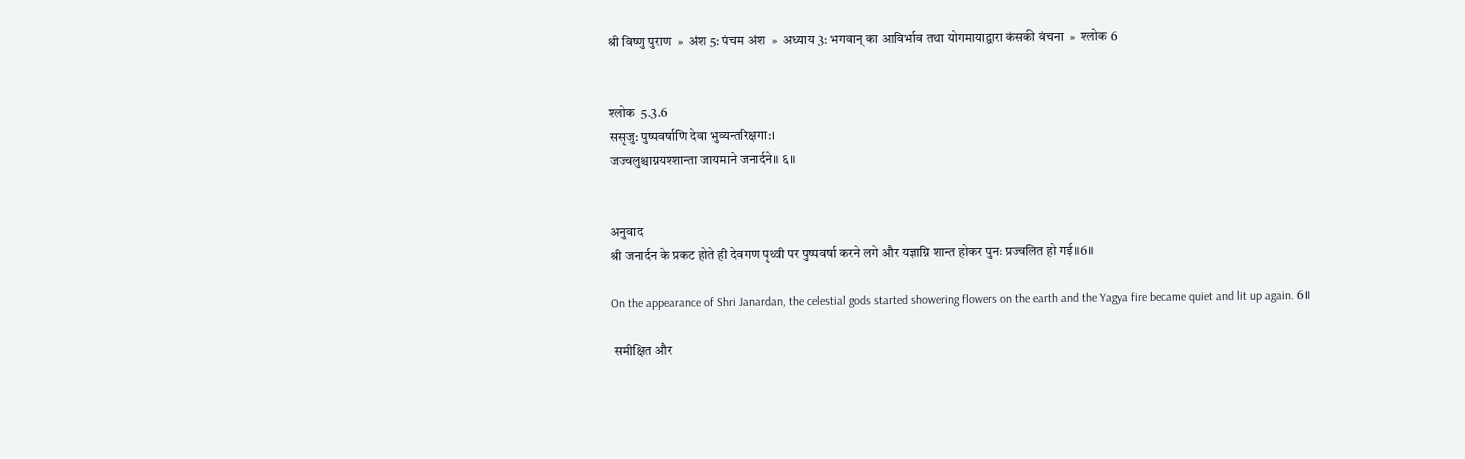श्री विष्णु पुराण  »  अंश 5: पंचम अंश  »  अध्याय 3: भगवान् का आविर्भाव तथा योगमायाद्वारा कंसकी वंचना  »  श्लोक 6


श्लोक  5.3.6
ससृजु: पुष्पवर्षाणि देवा भुव्यन्तरिक्षगा:।
जज्वलुश्चाग्नयश्शान्ता जायमाने जनार्दने॥ ६॥


अनुवाद
श्री जनार्दन के प्रकट होते ही देवगण पृथ्वी पर पुष्पवर्षा करने लगे और यज्ञाग्नि शान्त होकर पुनः प्रज्वलित हो गई॥6॥

On the appearance of Shri Janardan, the celestial gods started showering flowers on the earth and the Yagya fire became quiet and lit up again. 6॥

 समीक्षित और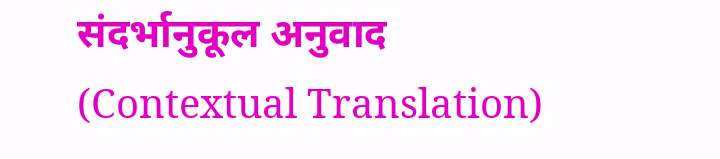संदर्भानुकूल अनुवाद (Contextual Translation)